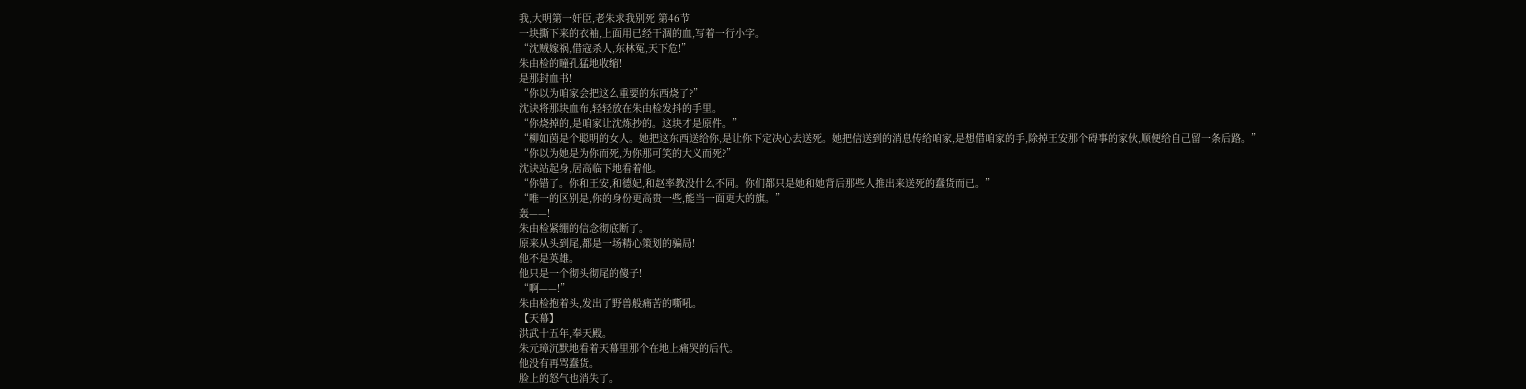我,大明第一奸臣,老朱求我别死 第46节
一块撕下来的衣袖,上面用已经干涸的血,写着一行小字。
“沈贼嫁祸,借寇杀人,东林冤,天下危!”
朱由检的瞳孔猛地收缩!
是那封血书!
“你以为咱家会把这么重要的东西烧了?”
沈诀将那块血布,轻轻放在朱由检发抖的手里。
“你烧掉的,是咱家让沈炼抄的。这块才是原件。”
“柳如茵是个聪明的女人。她把这东西送给你,是让你下定决心去送死。她把信送到的消息传给咱家,是想借咱家的手,除掉王安那个碍事的家伙,顺便给自己留一条后路。”
“你以为她是为你而死,为你那可笑的大义而死?”
沈诀站起身,居高临下地看着他。
“你错了。你和王安,和德妃,和赵率教没什么不同。你们都只是她和她背后那些人推出来送死的蠢货而已。”
“唯一的区别是,你的身份更高贵一些,能当一面更大的旗。”
轰——!
朱由检紧绷的信念彻底断了。
原来从头到尾,都是一场精心策划的骗局!
他不是英雄。
他只是一个彻头彻尾的傻子!
“啊——!”
朱由检抱着头,发出了野兽般痛苦的嘶吼。
【天幕】
洪武十五年,奉天殿。
朱元璋沉默地看着天幕里那个在地上痛哭的后代。
他没有再骂蠢货。
脸上的怒气也消失了。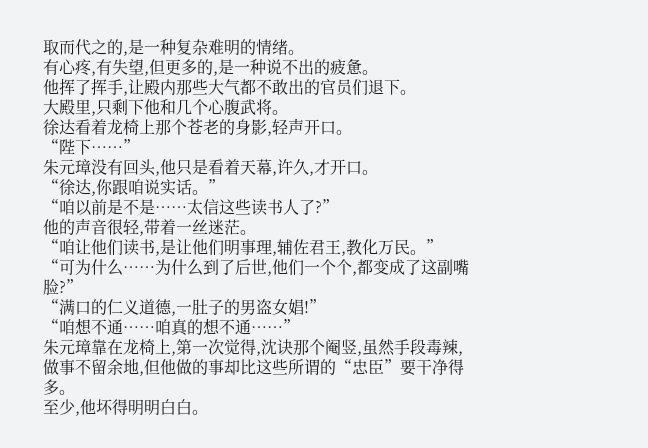取而代之的,是一种复杂难明的情绪。
有心疼,有失望,但更多的,是一种说不出的疲惫。
他挥了挥手,让殿内那些大气都不敢出的官员们退下。
大殿里,只剩下他和几个心腹武将。
徐达看着龙椅上那个苍老的身影,轻声开口。
“陛下……”
朱元璋没有回头,他只是看着天幕,许久,才开口。
“徐达,你跟咱说实话。”
“咱以前是不是……太信这些读书人了?”
他的声音很轻,带着一丝迷茫。
“咱让他们读书,是让他们明事理,辅佐君王,教化万民。”
“可为什么……为什么到了后世,他们一个个,都变成了这副嘴脸?”
“满口的仁义道德,一肚子的男盗女娼!”
“咱想不通……咱真的想不通……”
朱元璋靠在龙椅上,第一次觉得,沈诀那个阉竖,虽然手段毒辣,做事不留余地,但他做的事却比这些所谓的“忠臣”要干净得多。
至少,他坏得明明白白。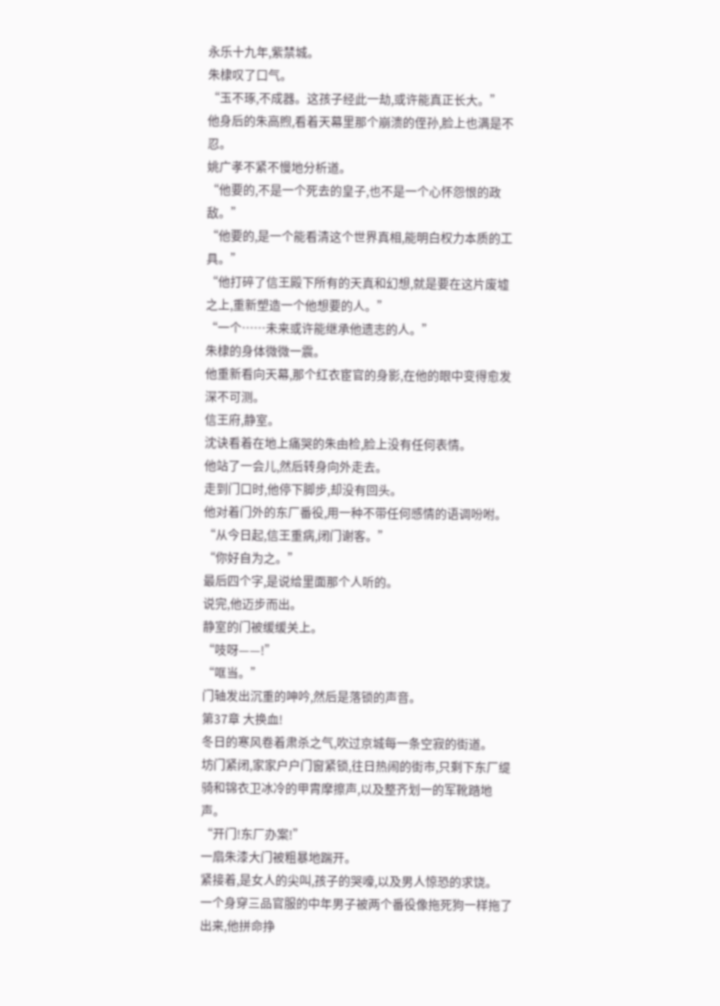永乐十九年,紫禁城。
朱棣叹了口气。
“玉不琢,不成器。这孩子经此一劫,或许能真正长大。”
他身后的朱高煦,看着天幕里那个崩溃的侄孙,脸上也满是不忍。
姚广孝不紧不慢地分析道。
“他要的,不是一个死去的皇子,也不是一个心怀怨恨的政敌。”
“他要的,是一个能看清这个世界真相,能明白权力本质的工具。”
“他打碎了信王殿下所有的天真和幻想,就是要在这片废墟之上,重新塑造一个他想要的人。”
“一个……未来或许能继承他遗志的人。”
朱棣的身体微微一震。
他重新看向天幕,那个红衣宦官的身影,在他的眼中变得愈发深不可测。
信王府,静室。
沈诀看着在地上痛哭的朱由检,脸上没有任何表情。
他站了一会儿,然后转身向外走去。
走到门口时,他停下脚步,却没有回头。
他对着门外的东厂番役,用一种不带任何感情的语调吩咐。
“从今日起,信王重病,闭门谢客。”
“你好自为之。”
最后四个字,是说给里面那个人听的。
说完,他迈步而出。
静室的门被缓缓关上。
“吱呀——!”
“哐当。”
门轴发出沉重的呻吟,然后是落锁的声音。
第37章 大换血!
冬日的寒风卷着肃杀之气,吹过京城每一条空寂的街道。
坊门紧闭,家家户户门窗紧锁,往日热闹的街市,只剩下东厂缇骑和锦衣卫冰冷的甲胄摩擦声,以及整齐划一的军靴踏地声。
“开门!东厂办案!”
一扇朱漆大门被粗暴地踹开。
紧接着,是女人的尖叫,孩子的哭嚎,以及男人惊恐的求饶。
一个身穿三品官服的中年男子被两个番役像拖死狗一样拖了出来,他拼命挣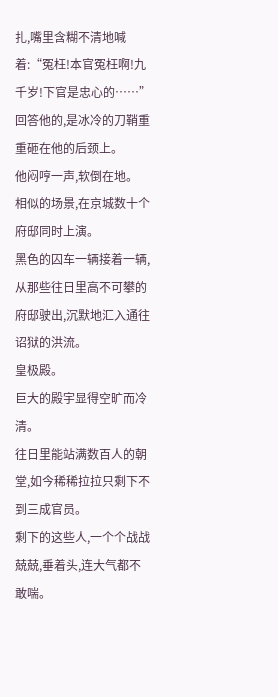扎,嘴里含糊不清地喊着:“冤枉!本官冤枉啊!九千岁!下官是忠心的……”
回答他的,是冰冷的刀鞘重重砸在他的后颈上。
他闷哼一声,软倒在地。
相似的场景,在京城数十个府邸同时上演。
黑色的囚车一辆接着一辆,从那些往日里高不可攀的府邸驶出,沉默地汇入通往诏狱的洪流。
皇极殿。
巨大的殿宇显得空旷而冷清。
往日里能站满数百人的朝堂,如今稀稀拉拉只剩下不到三成官员。
剩下的这些人,一个个战战兢兢,垂着头,连大气都不敢喘。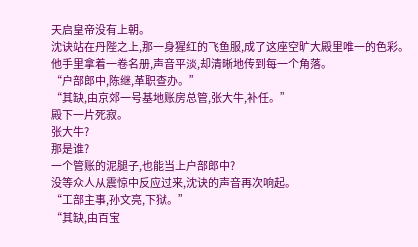天启皇帝没有上朝。
沈诀站在丹陛之上,那一身猩红的飞鱼服,成了这座空旷大殿里唯一的色彩。
他手里拿着一卷名册,声音平淡,却清晰地传到每一个角落。
“户部郎中,陈继,革职查办。”
“其缺,由京郊一号基地账房总管,张大牛,补任。”
殿下一片死寂。
张大牛?
那是谁?
一个管账的泥腿子,也能当上户部郎中?
没等众人从震惊中反应过来,沈诀的声音再次响起。
“工部主事,孙文亮,下狱。”
“其缺,由百宝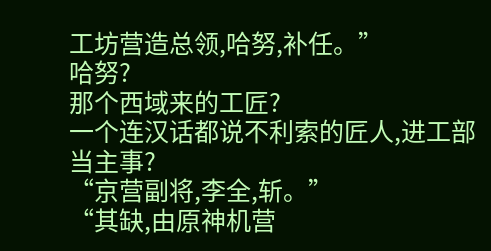工坊营造总领,哈努,补任。”
哈努?
那个西域来的工匠?
一个连汉话都说不利索的匠人,进工部当主事?
“京营副将,李全,斩。”
“其缺,由原神机营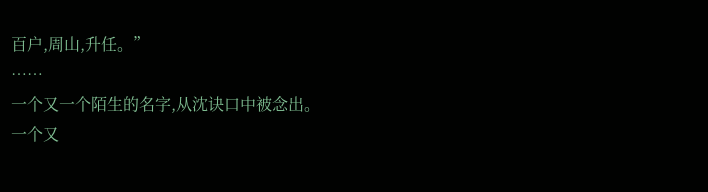百户,周山,升任。”
……
一个又一个陌生的名字,从沈诀口中被念出。
一个又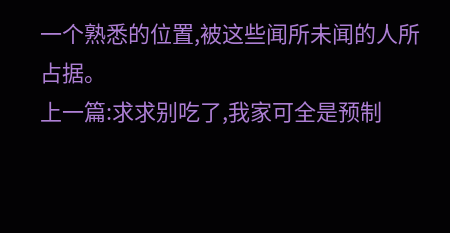一个熟悉的位置,被这些闻所未闻的人所占据。
上一篇:求求别吃了,我家可全是预制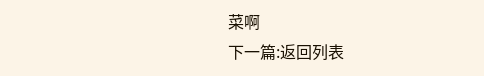菜啊
下一篇:返回列表